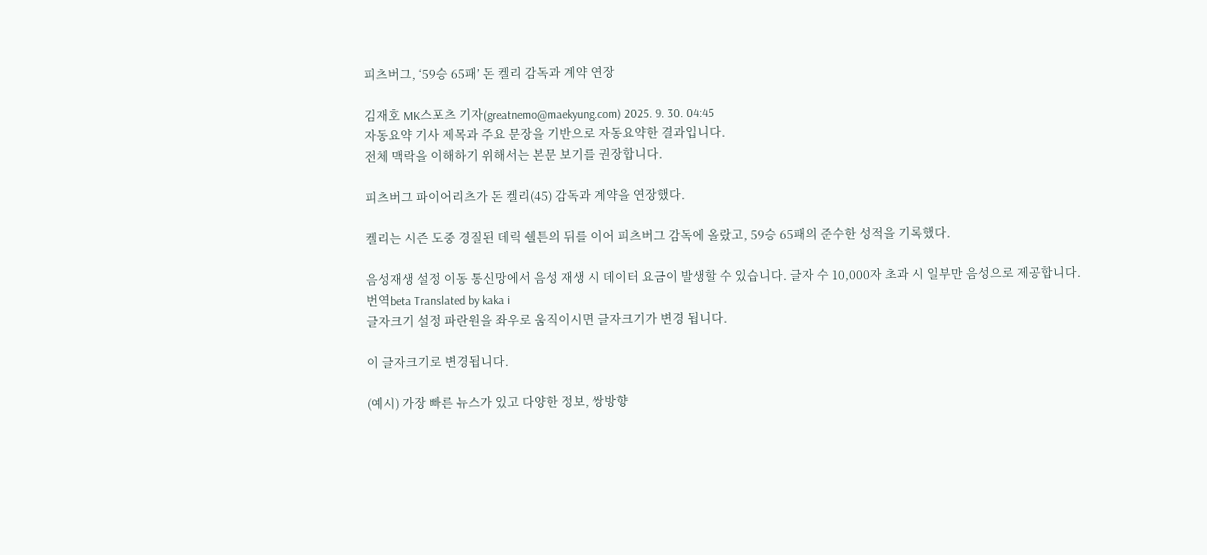피츠버그, ‘59승 65패’ 돈 켈리 감독과 계약 연장

김재호 MK스포츠 기자(greatnemo@maekyung.com) 2025. 9. 30. 04:45
자동요약 기사 제목과 주요 문장을 기반으로 자동요약한 결과입니다.
전체 맥락을 이해하기 위해서는 본문 보기를 권장합니다.

피츠버그 파이어리츠가 돈 켈리(45) 감독과 계약을 연장했다.

켈리는 시즌 도중 경질된 데릭 쉘튼의 뒤를 이어 피츠버그 감독에 올랐고, 59승 65패의 준수한 성적을 기록했다.

음성재생 설정 이동 통신망에서 음성 재생 시 데이터 요금이 발생할 수 있습니다. 글자 수 10,000자 초과 시 일부만 음성으로 제공합니다.
번역beta Translated by kaka i
글자크기 설정 파란원을 좌우로 움직이시면 글자크기가 변경 됩니다.

이 글자크기로 변경됩니다.

(예시) 가장 빠른 뉴스가 있고 다양한 정보, 쌍방향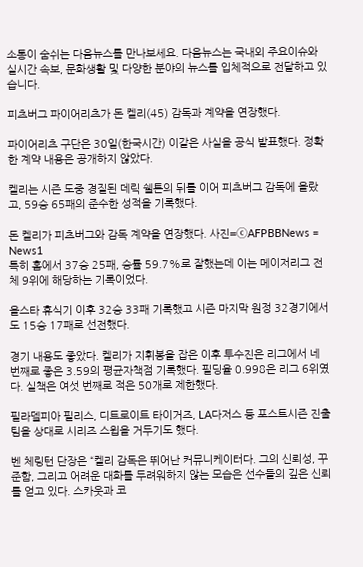소통이 숨쉬는 다음뉴스를 만나보세요. 다음뉴스는 국내외 주요이슈와 실시간 속보, 문화생활 및 다양한 분야의 뉴스를 입체적으로 전달하고 있습니다.

피츠버그 파이어리츠가 돈 켈리(45) 감독과 계약을 연장했다.

파이어리츠 구단은 30일(한국시간) 이같은 사실을 공식 발표했다. 정확한 계약 내용은 공개하지 않았다.

켈리는 시즌 도중 경질된 데릭 쉘튼의 뒤를 이어 피츠버그 감독에 올랐고, 59승 65패의 준수한 성적을 기록했다.

돈 켈리가 피츠버그와 감독 계약을 연장했다. 사진=ⓒAFPBBNews = News1
특히 홈에서 37승 25패, 승률 59.7%로 잘했는데 이는 메이저리그 전체 9위에 해당하는 기록이었다.

올스타 휴식기 이후 32승 33패 기록했고 시즌 마지막 원정 32경기에서도 15승 17패로 선전했다.

경기 내용도 좋았다. 켈리가 지휘봉을 잡은 이후 투수진은 리그에서 네 번째로 좋은 3.59의 평균자책점 기록했다. 필딩율 0.998은 리그 6위였다. 실책은 여섯 번째로 적은 50개로 제한했다.

필라델피아 필리스, 디트로이트 타이거즈, LA다저스 등 포스트시즌 진출팀을 상대로 시리즈 스윕을 거두기도 했다.

벤 체링턴 단장은 “켈리 감독은 뛰어난 커뮤니케이터다. 그의 신뢰성, 꾸준함, 그리고 어려운 대화를 두려워하지 않는 모습은 선수들의 깊은 신뢰를 얻고 있다. 스카웃과 코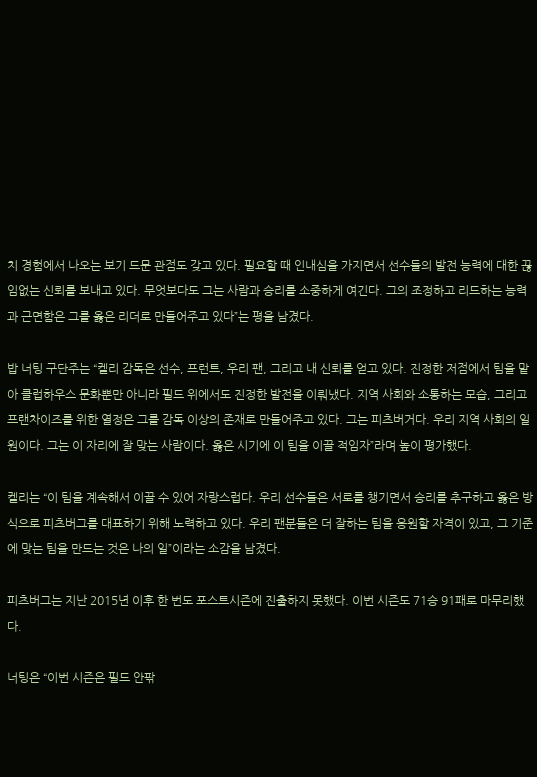치 경험에서 나오는 보기 드문 관점도 갖고 있다. 필요할 때 인내심을 가지면서 선수들의 발전 능력에 대한 끊임없는 신뢰를 보내고 있다. 무엇보다도 그는 사람과 승리를 소중하게 여긴다. 그의 조정하고 리드하는 능력과 근면함은 그를 옳은 리더로 만들어주고 있다”는 평을 남겼다.

밥 너팅 구단주는 “켈리 감독은 선수, 프런트, 우리 팬, 그리고 내 신뢰를 얻고 있다. 진정한 저점에서 팀을 맡아 클럽하우스 문화뿐만 아니라 필드 위에서도 진정한 발전을 이뤄냈다. 지역 사회와 소통하는 모습, 그리고 프랜차이즈를 위한 열정은 그를 감독 이상의 존재로 만들어주고 있다. 그는 피츠버거다. 우리 지역 사회의 일원이다. 그는 이 자리에 잘 맞는 사람이다. 옳은 시기에 이 팀을 이끌 적임자”라며 높이 평가했다.

켈리는 “이 팀을 계속해서 이끌 수 있어 자랑스럽다. 우리 선수들은 서로를 챙기면서 승리를 추구하고 옳은 방식으로 피츠버그를 대표하기 위해 노력하고 있다. 우리 팬분들은 더 잘하는 팀을 응원할 자격이 있고, 그 기준에 맞는 팀을 만드는 것은 나의 일”이라는 소감을 남겼다.

피츠버그는 지난 2015년 이후 한 번도 포스트시즌에 진출하지 못했다. 이번 시즌도 71승 91패로 마무리했다.

너팅은 “이번 시즌은 필드 안팎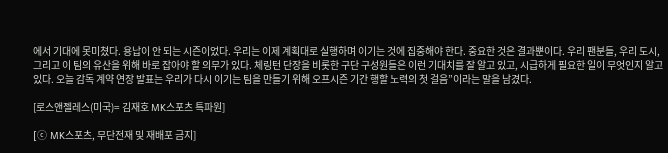에서 기대에 못미쳤다. 용납이 안 되는 시즌이었다. 우리는 이제 계획대로 실행하며 이기는 것에 집중해야 한다. 중요한 것은 결과뿐이다. 우리 팬분들, 우리 도시, 그리고 이 팀의 유산을 위해 바로 잡아야 할 의무가 있다. 체링턴 단장을 비롯한 구단 구성원들은 이런 기대치를 잘 알고 있고, 시급하게 필요한 일이 무엇인지 알고 있다. 오늘 감독 계약 연장 발표는 우리가 다시 이기는 팀을 만들기 위해 오프시즌 기간 행할 노력의 첫 걸음”이라는 말을 남겼다.

[로스앤젤레스(미국)= 김재호 MK스포츠 특파원]

[ⓒ MK스포츠, 무단전재 및 재배포 금지]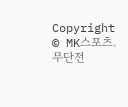Copyright © MK스포츠. 무단전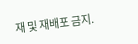재 및 재배포 금지.